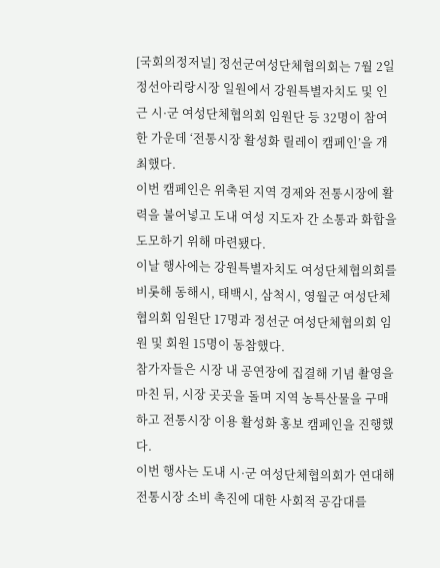[국회의정저널] 정선군여성단체협의회는 7월 2일 정선아리랑시장 일원에서 강원특별자치도 및 인근 시·군 여성단체협의회 임원단 등 32명이 참여한 가운데 ‘전통시장 활성화 릴레이 캠페인’을 개최했다.
이번 캠페인은 위축된 지역 경제와 전통시장에 활력을 불어넣고 도내 여성 지도자 간 소통과 화합을 도모하기 위해 마련됐다.
이날 행사에는 강원특별자치도 여성단체협의회를 비롯해 동해시, 태백시, 삼척시, 영월군 여성단체협의회 임원단 17명과 정선군 여성단체협의회 임원 및 회원 15명이 동참했다.
참가자들은 시장 내 공연장에 집결해 기념 촬영을 마친 뒤, 시장 곳곳을 돌며 지역 농특산물을 구매하고 전통시장 이용 활성화 홍보 캠페인을 진행했다.
이번 행사는 도내 시·군 여성단체협의회가 연대해 전통시장 소비 촉진에 대한 사회적 공감대를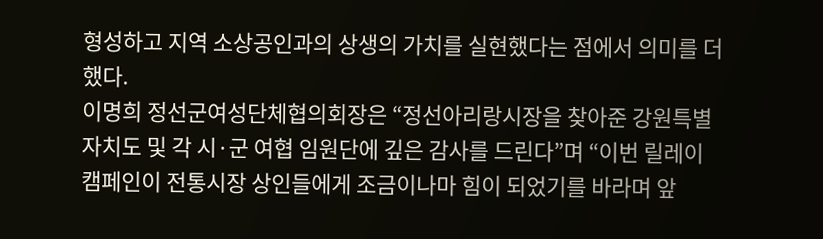형성하고 지역 소상공인과의 상생의 가치를 실현했다는 점에서 의미를 더했다.
이명희 정선군여성단체협의회장은 “정선아리랑시장을 찾아준 강원특별자치도 및 각 시·군 여협 임원단에 깊은 감사를 드린다”며 “이번 릴레이 캠페인이 전통시장 상인들에게 조금이나마 힘이 되었기를 바라며 앞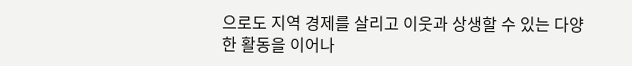으로도 지역 경제를 살리고 이웃과 상생할 수 있는 다양한 활동을 이어나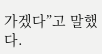가겠다”고 말했다.